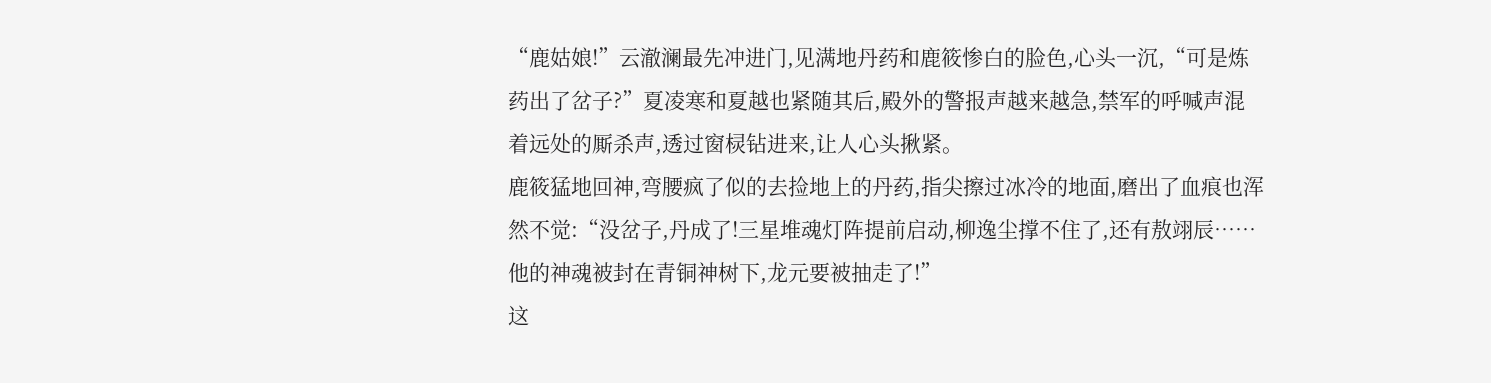“鹿姑娘!”云澈澜最先冲进门,见满地丹药和鹿筱惨白的脸色,心头一沉,“可是炼药出了岔子?”夏凌寒和夏越也紧随其后,殿外的警报声越来越急,禁军的呼喊声混着远处的厮杀声,透过窗棂钻进来,让人心头揪紧。
鹿筱猛地回神,弯腰疯了似的去捡地上的丹药,指尖擦过冰冷的地面,磨出了血痕也浑然不觉:“没岔子,丹成了!三星堆魂灯阵提前启动,柳逸尘撑不住了,还有敖翊辰……他的神魂被封在青铜神树下,龙元要被抽走了!”
这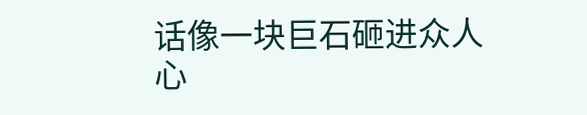话像一块巨石砸进众人心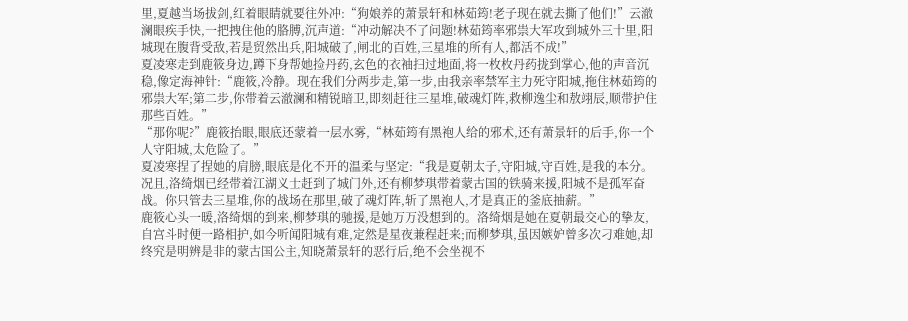里,夏越当场拔剑,红着眼睛就要往外冲:“狗娘养的萧景轩和林茹筠!老子现在就去撕了他们!”云澈澜眼疾手快,一把拽住他的胳膊,沉声道:“冲动解决不了问题!林茹筠率邪祟大军攻到城外三十里,阳城现在腹背受敌,若是贸然出兵,阳城破了,闸北的百姓,三星堆的所有人,都活不成!”
夏凌寒走到鹿筱身边,蹲下身帮她捡丹药,玄色的衣袖扫过地面,将一枚枚丹药拢到掌心,他的声音沉稳,像定海神针:“鹿筱,冷静。现在我们分两步走,第一步,由我亲率禁军主力死守阳城,拖住林茹筠的邪祟大军;第二步,你带着云澈澜和精锐暗卫,即刻赶往三星堆,破魂灯阵,救柳逸尘和敖翊辰,顺带护住那些百姓。”
“那你呢?”鹿筱抬眼,眼底还蒙着一层水雾,“林茹筠有黑袍人给的邪术,还有萧景轩的后手,你一个人守阳城,太危险了。”
夏凌寒捏了捏她的肩膀,眼底是化不开的温柔与坚定:“我是夏朝太子,守阳城,守百姓,是我的本分。况且,洛绮烟已经带着江湖义士赶到了城门外,还有柳梦琪带着蒙古国的铁骑来援,阳城不是孤军奋战。你只管去三星堆,你的战场在那里,破了魂灯阵,斩了黑袍人,才是真正的釜底抽薪。”
鹿筱心头一暖,洛绮烟的到来,柳梦琪的驰援,是她万万没想到的。洛绮烟是她在夏朝最交心的挚友,自宫斗时便一路相护,如今听闻阳城有难,定然是星夜兼程赶来;而柳梦琪,虽因嫉妒曾多次刁难她,却终究是明辨是非的蒙古国公主,知晓萧景轩的恶行后,绝不会坐视不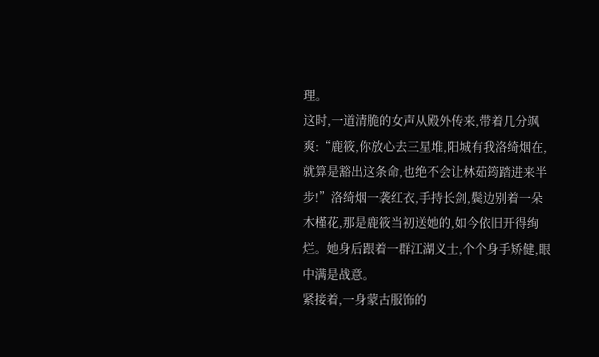理。
这时,一道清脆的女声从殿外传来,带着几分飒爽:“鹿筱,你放心去三星堆,阳城有我洛绮烟在,就算是豁出这条命,也绝不会让林茹筠踏进来半步!”洛绮烟一袭红衣,手持长剑,鬓边别着一朵木槿花,那是鹿筱当初送她的,如今依旧开得绚烂。她身后跟着一群江湖义士,个个身手矫健,眼中满是战意。
紧接着,一身蒙古服饰的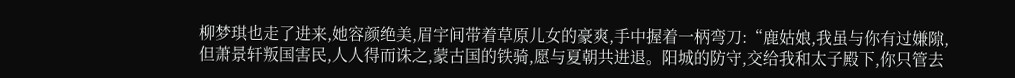柳梦琪也走了进来,她容颜绝美,眉宇间带着草原儿女的豪爽,手中握着一柄弯刀:“鹿姑娘,我虽与你有过嫌隙,但萧景轩叛国害民,人人得而诛之,蒙古国的铁骑,愿与夏朝共进退。阳城的防守,交给我和太子殿下,你只管去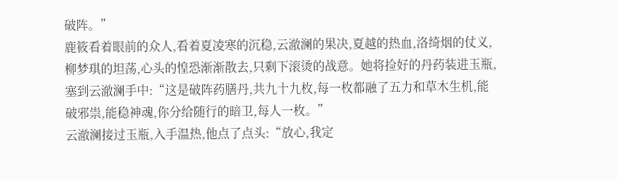破阵。”
鹿筱看着眼前的众人,看着夏凌寒的沉稳,云澈澜的果决,夏越的热血,洛绮烟的仗义,柳梦琪的坦荡,心头的惶恐渐渐散去,只剩下滚烫的战意。她将捡好的丹药装进玉瓶,塞到云澈澜手中:“这是破阵药膳丹,共九十九枚,每一枚都融了五力和草木生机,能破邪祟,能稳神魂,你分给随行的暗卫,每人一枚。”
云澈澜接过玉瓶,入手温热,他点了点头:“放心,我定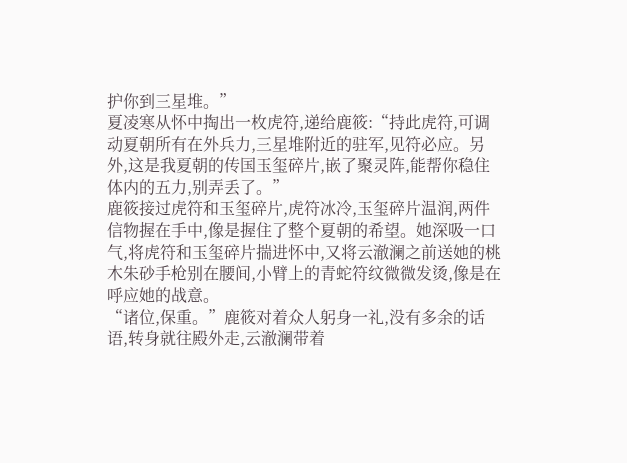护你到三星堆。”
夏凌寒从怀中掏出一枚虎符,递给鹿筱:“持此虎符,可调动夏朝所有在外兵力,三星堆附近的驻军,见符必应。另外,这是我夏朝的传国玉玺碎片,嵌了聚灵阵,能帮你稳住体内的五力,别弄丢了。”
鹿筱接过虎符和玉玺碎片,虎符冰冷,玉玺碎片温润,两件信物握在手中,像是握住了整个夏朝的希望。她深吸一口气,将虎符和玉玺碎片揣进怀中,又将云澈澜之前送她的桃木朱砂手枪别在腰间,小臂上的青蛇符纹微微发烫,像是在呼应她的战意。
“诸位,保重。”鹿筱对着众人躬身一礼,没有多余的话语,转身就往殿外走,云澈澜带着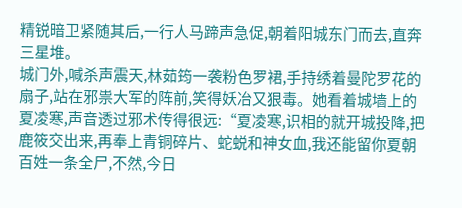精锐暗卫紧随其后,一行人马蹄声急促,朝着阳城东门而去,直奔三星堆。
城门外,喊杀声震天,林茹筠一袭粉色罗裙,手持绣着曼陀罗花的扇子,站在邪祟大军的阵前,笑得妖冶又狠毒。她看着城墙上的夏凌寒,声音透过邪术传得很远:“夏凌寒,识相的就开城投降,把鹿筱交出来,再奉上青铜碎片、蛇蜕和神女血,我还能留你夏朝百姓一条全尸,不然,今日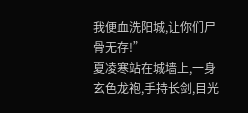我便血洗阳城,让你们尸骨无存!”
夏凌寒站在城墙上,一身玄色龙袍,手持长剑,目光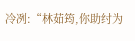冷冽:“林茹筠,你助纣为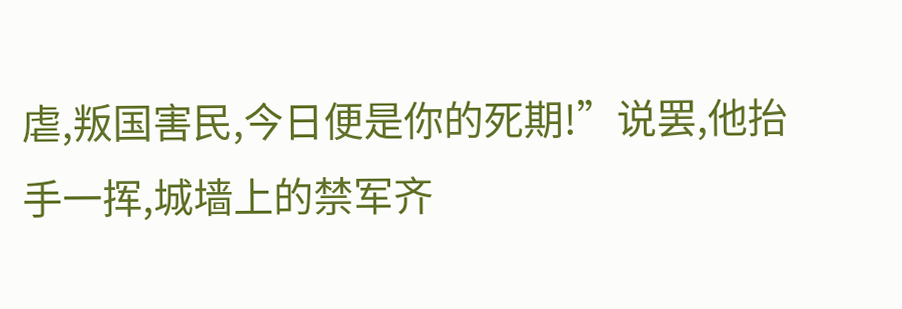虐,叛国害民,今日便是你的死期!”说罢,他抬手一挥,城墙上的禁军齐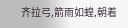齐拉弓,箭雨如蝗,朝着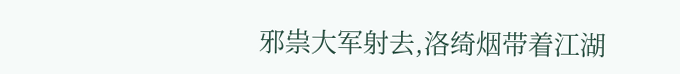邪祟大军射去,洛绮烟带着江湖